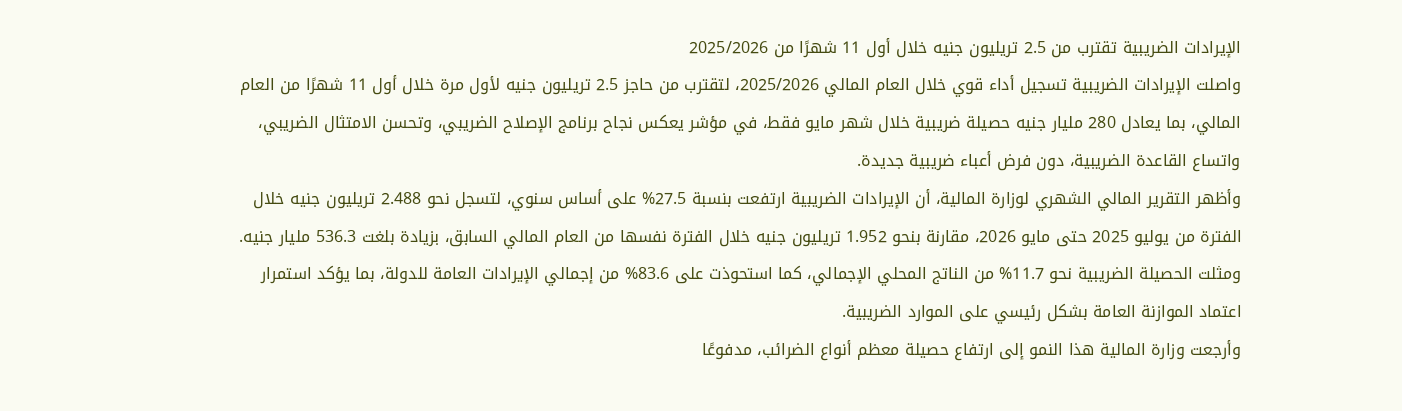الإيرادات الضريبية تقترب من 2.5 تريليون جنيه خلال أول 11 شهرًا من 2025/2026
واصلت الإيرادات الضريبية تسجيل أداء قوي خلال العام المالي 2025/2026، لتقترب من حاجز 2.5 تريليون جنيه لأول مرة خلال أول 11 شهرًا من العام المالي، بما يعادل 280 مليار جنيه حصيلة ضريبية خلال شهر مايو فقط، في مؤشر يعكس نجاح برنامج الإصلاح الضريبي، وتحسن الامتثال الضريبي، واتساع القاعدة الضريبية، دون فرض أعباء ضريبية جديدة.
وأظهر التقرير المالي الشهري لوزارة المالية، أن الإيرادات الضريبية ارتفعت بنسبة 27.5% على أساس سنوي، لتسجل نحو 2.488 تريليون جنيه خلال الفترة من يوليو 2025 حتى مايو 2026، مقارنة بنحو 1.952 تريليون جنيه خلال الفترة نفسها من العام المالي السابق، بزيادة بلغت 536.3 مليار جنيه.
ومثلت الحصيلة الضريبية نحو 11.7% من الناتج المحلي الإجمالي، كما استحوذت على 83.6% من إجمالي الإيرادات العامة للدولة، بما يؤكد استمرار اعتماد الموازنة العامة بشكل رئيسي على الموارد الضريبية.
وأرجعت وزارة المالية هذا النمو إلى ارتفاع حصيلة معظم أنواع الضرائب، مدفوعًا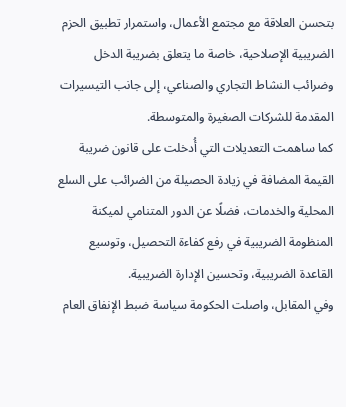بتحسن العلاقة مع مجتمع الأعمال، واستمرار تطبيق الحزم الضريبية الإصلاحية، خاصة ما يتعلق بضريبة الدخل وضرائب النشاط التجاري والصناعي، إلى جانب التيسيرات المقدمة للشركات الصغيرة والمتوسطة.
كما ساهمت التعديلات التي أُدخلت على قانون ضريبة القيمة المضافة في زيادة الحصيلة من الضرائب على السلع المحلية والخدمات، فضلًا عن الدور المتنامي لميكنة المنظومة الضريبية في رفع كفاءة التحصيل، وتوسيع القاعدة الضريبية، وتحسين الإدارة الضريبية.
وفي المقابل، واصلت الحكومة سياسة ضبط الإنفاق العام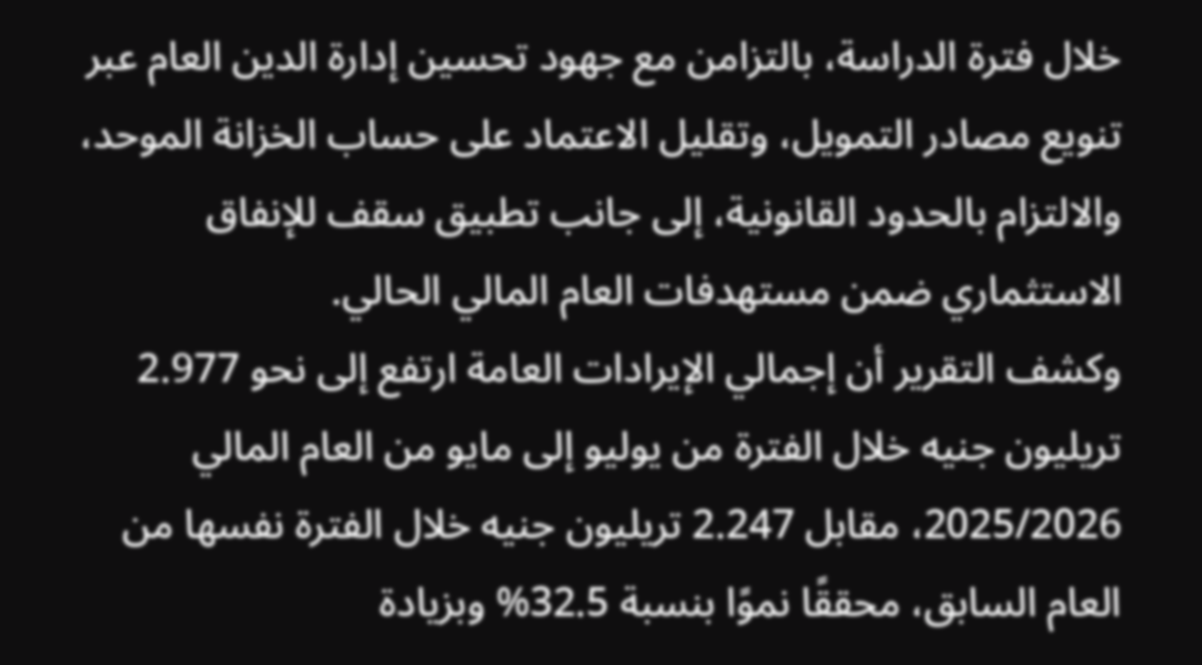خلال فترة الدراسة، بالتزامن مع جهود تحسين إدارة الدين العام عبر تنويع مصادر التمويل، وتقليل الاعتماد على حساب الخزانة الموحد، والالتزام بالحدود القانونية، إلى جانب تطبيق سقف للإنفاق الاستثماري ضمن مستهدفات العام المالي الحالي.
وكشف التقرير أن إجمالي الإيرادات العامة ارتفع إلى نحو 2.977 تريليون جنيه خلال الفترة من يوليو إلى مايو من العام المالي 2025/2026، مقابل 2.247 تريليون جنيه خلال الفترة نفسها من العام السابق، محققًا نموًا بنسبة 32.5% وبزيادة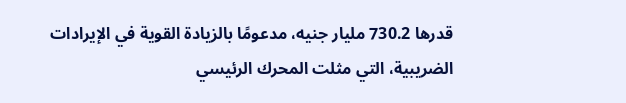قدرها 730.2 مليار جنيه، مدعومًا بالزيادة القوية في الإيرادات الضريبية، التي مثلت المحرك الرئيسي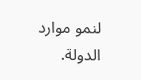لنمو موارد الدولة.